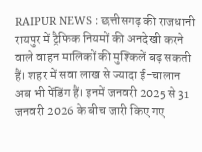RAIPUR NEWS : छत्तीसगढ़ की राजधानी रायपुर में ट्रैफिक नियमों की अनदेखी करने वाले वाहन मालिकों की मुश्किलें बढ़ सकती हैं। शहर में सवा लाख से ज्यादा ई-चालान अब भी पेंडिंग हैं। इनमें जनवरी 2025 से 31 जनवरी 2026 के बीच जारी किए गए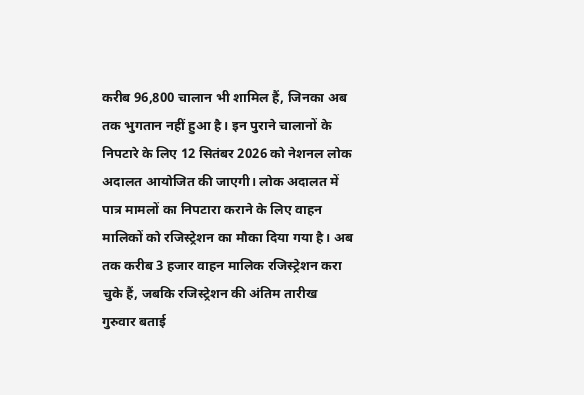करीब 96,800 चालान भी शामिल हैं, जिनका अब तक भुगतान नहीं हुआ है। इन पुराने चालानों के निपटारे के लिए 12 सितंबर 2026 को नेशनल लोक अदालत आयोजित की जाएगी। लोक अदालत में पात्र मामलों का निपटारा कराने के लिए वाहन मालिकों को रजिस्ट्रेशन का मौका दिया गया है। अब तक करीब 3 हजार वाहन मालिक रजिस्ट्रेशन करा चुके हैं, जबकि रजिस्ट्रेशन की अंतिम तारीख गुरुवार बताई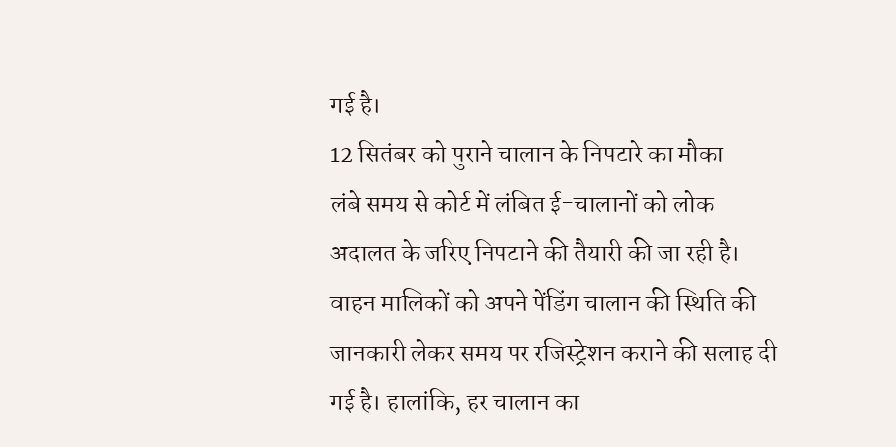गई है।
12 सितंबर को पुराने चालान के निपटारे का मौका
लंबे समय से कोर्ट में लंबित ई-चालानों को लोक अदालत के जरिए निपटाने की तैयारी की जा रही है। वाहन मालिकों को अपने पेंडिंग चालान की स्थिति की जानकारी लेकर समय पर रजिस्ट्रेशन कराने की सलाह दी गई है। हालांकि, हर चालान का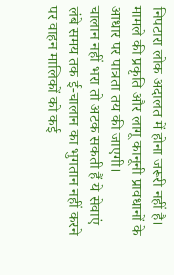निपटारा लोक अदालत में होना जरूरी नहीं है। मामले की प्रकृति और लागू कानूनी प्रावधानों के आधार पर पात्रता तय की जाएगी।
चालान नहीं भरा तो अटक सकती हैं ये सेवाएं
लंबे समय तक ई-चालान का भुगतान नहीं करने पर वाहन मालिकों को कई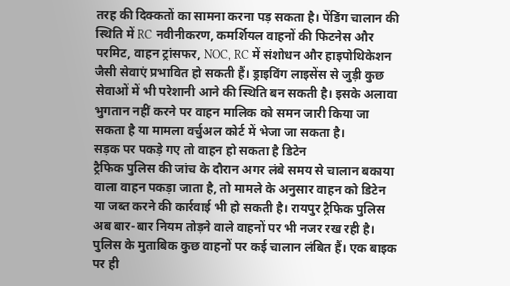तरह की दिक्कतों का सामना करना पड़ सकता है। पेंडिंग चालान की स्थिति में RC नवीनीकरण, कमर्शियल वाहनों की फिटनेस और परमिट, वाहन ट्रांसफर, NOC, RC में संशोधन और हाइपोथिकेशन जैसी सेवाएं प्रभावित हो सकती हैं। ड्राइविंग लाइसेंस से जुड़ी कुछ सेवाओं में भी परेशानी आने की स्थिति बन सकती है। इसके अलावा भुगतान नहीं करने पर वाहन मालिक को समन जारी किया जा सकता है या मामला वर्चुअल कोर्ट में भेजा जा सकता है।
सड़क पर पकड़े गए तो वाहन हो सकता है डिटेन
ट्रैफिक पुलिस की जांच के दौरान अगर लंबे समय से चालान बकाया वाला वाहन पकड़ा जाता है, तो मामले के अनुसार वाहन को डिटेन या जब्त करने की कार्रवाई भी हो सकती है। रायपुर ट्रैफिक पुलिस अब बार-बार नियम तोड़ने वाले वाहनों पर भी नजर रख रही है। पुलिस के मुताबिक कुछ वाहनों पर कई चालान लंबित हैं। एक बाइक पर ही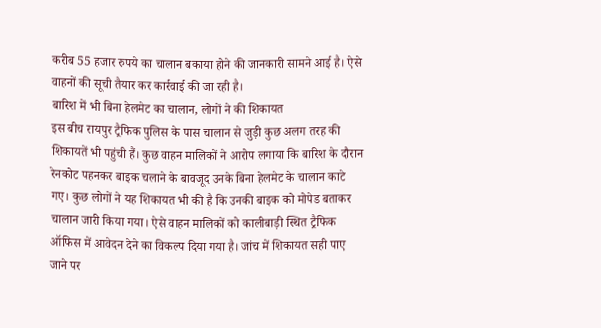करीब 55 हजार रुपये का चालान बकाया होने की जानकारी सामने आई है। ऐसे वाहनों की सूची तैयार कर कार्रवाई की जा रही है।
बारिश में भी बिना हेलमेट का चालान, लोगों ने की शिकायत
इस बीच रायपुर ट्रैफिक पुलिस के पास चालान से जुड़ी कुछ अलग तरह की शिकायतें भी पहुंची हैं। कुछ वाहन मालिकों ने आरोप लगाया कि बारिश के दौरान रेनकोट पहनकर बाइक चलाने के बावजूद उनके बिना हेलमेट के चालान काटे गए। कुछ लोगों ने यह शिकायत भी की है कि उनकी बाइक को मोपेड बताकर चालान जारी किया गया। ऐसे वाहन मालिकों को कालीबाड़ी स्थित ट्रैफिक ऑफिस में आवेदन देने का विकल्प दिया गया है। जांच में शिकायत सही पाए जाने पर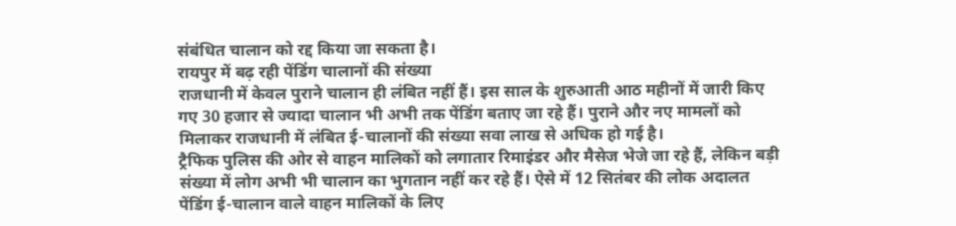संबंधित चालान को रद्द किया जा सकता है।
रायपुर में बढ़ रही पेंडिंग चालानों की संख्या
राजधानी में केवल पुराने चालान ही लंबित नहीं हैं। इस साल के शुरुआती आठ महीनों में जारी किए गए 30 हजार से ज्यादा चालान भी अभी तक पेंडिंग बताए जा रहे हैं। पुराने और नए मामलों को मिलाकर राजधानी में लंबित ई-चालानों की संख्या सवा लाख से अधिक हो गई है।
ट्रैफिक पुलिस की ओर से वाहन मालिकों को लगातार रिमाइंडर और मैसेज भेजे जा रहे हैं, लेकिन बड़ी संख्या में लोग अभी भी चालान का भुगतान नहीं कर रहे हैं। ऐसे में 12 सितंबर की लोक अदालत पेंडिंग ई-चालान वाले वाहन मालिकों के लिए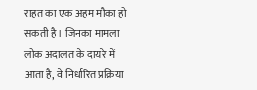राहत का एक अहम मौका हो सकती है। जिनका मामला लोक अदालत के दायरे में आता है, वे निर्धारित प्रक्रिया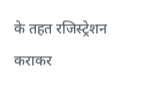के तहत रजिस्ट्रेशन कराकर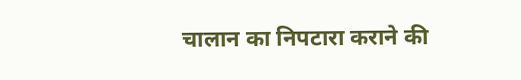चालान का निपटारा कराने की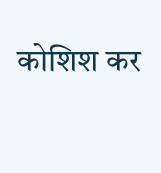कोशिश कर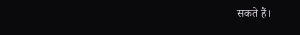सकते हैं।